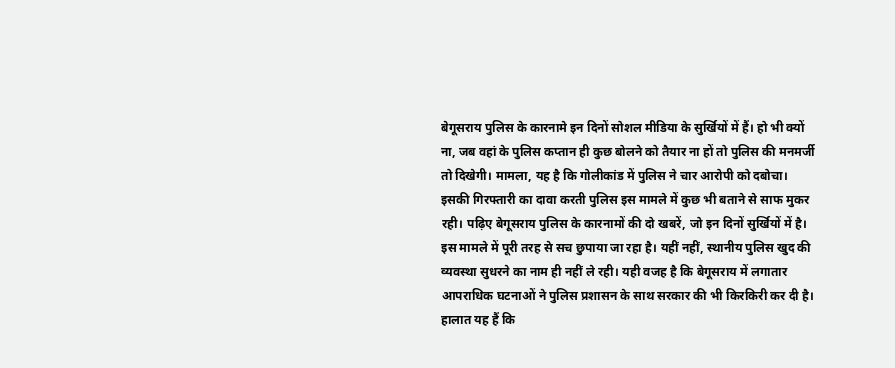बेगूसराय पुलिस के कारनामे इन दिनों सोशल मीडिया के सुर्खियों में हैं। हो भी क्यों ना, जब वहां के पुलिस कप्तान ही कुछ बोलने को तैयार ना हों तो पुलिस की मनमर्जी तो दिखेगी। मामला, यह है कि गोलीकांड में पुलिस ने चार आरोपी को दबोचा। इसकी गिरफ्तारी का दावा करती पुलिस इस मामले में कुछ भी बताने से साफ मुकर रही। पढ़िए बेगूसराय पुलिस के कारनामों की दो खबरें, जो इन दिनों सुर्खियों में है।
इस मामले में पूरी तरह से सच छुपाया जा रहा है। यहीं नहीं, स्थानीय पुलिस खुद की व्यवस्था सुधरने का नाम ही नहीं ले रही। यही वजह है कि बेगूसराय में लगातार आपराधिक घटनाओं ने पुलिस प्रशासन के साथ सरकार की भी किरकिरी कर दी है।
हालात यह हैं कि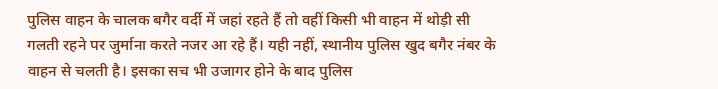पुलिस वाहन के चालक बगैर वर्दी में जहां रहते हैं तो वहीं किसी भी वाहन में थोड़ी सी गलती रहने पर जुर्माना करते नजर आ रहे हैं। यही नहीं, स्थानीय पुलिस खुद बगैर नंबर के वाहन से चलती है। इसका सच भी उजागर होने के बाद पुलिस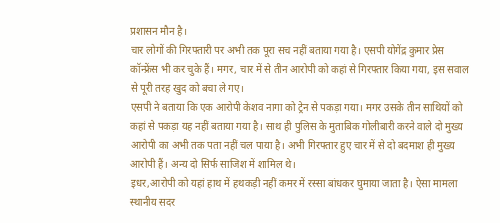प्रशासन मौन है।
चार लोगों की गिरफ्तारी पर अभी तक पूरा सच नहीं बताया गया है। एसपी योगेंद्र कुमार प्रेस कॉन्फ्रेंस भी कर चुके हैं। मगर, चार में से तीन आरोपी को कहां से गिरफ्तार किया गया, इस सवाल से पूरी तरह खुद को बचा ले गए।
एसपी ने बताया कि एक आरोपी केशव नागा को ट्रेन से पकड़ा गया। मगर उसके तीन साथियों को कहां से पकड़ा यह नहीं बताया गया है। साथ ही पुलिस के मुताबिक गोलीबारी करने वाले दो मुख्य आरोपी का अभी तक पता नहीं चल पाया है। अभी गिरफ्तार हुए चार में से दो बदमाश ही मुख्य आरोपी हैं। अन्य दो सिर्फ साजिश में शामिल थे।
इधर,आरोपी को यहां हाथ में हथकड़ी नहीं कमर में रस्सा बांधकर घुमाया जाता है। ऐसा मामला स्थानीय सदर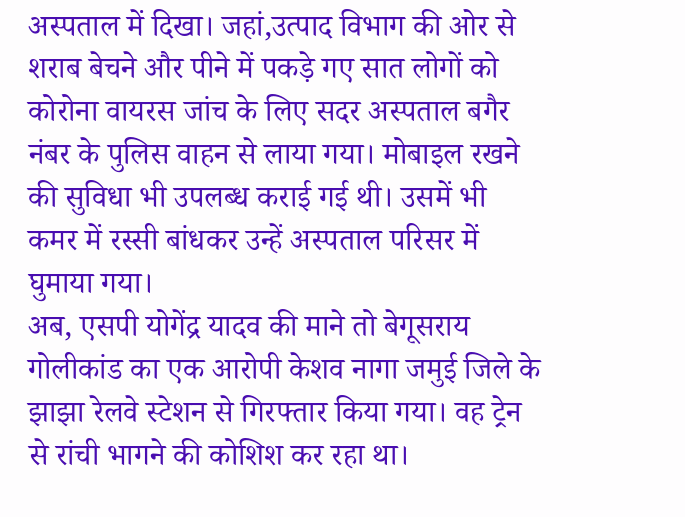अस्पताल में दिखा। जहां,उत्पाद विभाग की ओर से शराब बेचने और पीने में पकड़े गए सात लोगों को कोरोना वायरस जांच के लिए सदर अस्पताल बगैर नंबर के पुलिस वाहन से लाया गया। मोबाइल रखने की सुविधा भी उपलब्ध कराई गई थी। उसमें भी कमर में रस्सी बांधकर उन्हें अस्पताल परिसर में घुमाया गया।
अब, एसपी योगेंद्र यादव की माने तो बेगूसराय गोलीकांड का एक आरोपी केशव नागा जमुई जिले के झाझा रेलवे स्टेशन से गिरफ्तार किया गया। वह ट्रेन से रांची भागने की कोशिश कर रहा था।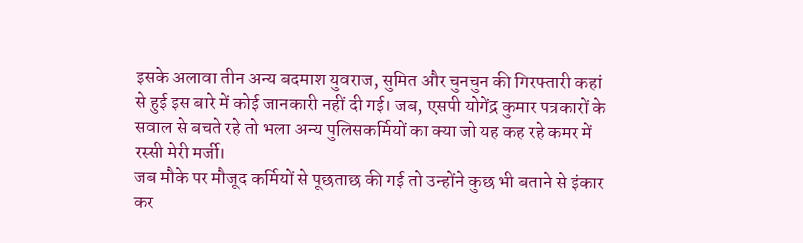इसके अलावा तीन अन्य बदमाश युवराज, सुमित और चुनचुन की गिरफ्तारी कहां से हुई इस बारे में कोई जानकारी नहीं दी गई। जब, एसपी योगेंद्र कुमार पत्रकारों के सवाल से बचते रहे तो भला अन्य पुलिसकर्मियों का क्या जो यह कह रहे कमर में रस्सी मेरी मर्जी।
जब मौके पर मौजूद कर्मियों से पूछताछ की गई तो उन्होंने कुछ भी बताने से इंकार कर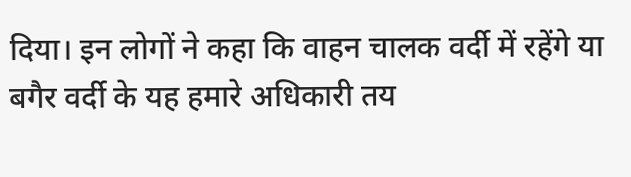दिया। इन लोगों ने कहा कि वाहन चालक वर्दी में रहेंगे या बगैर वर्दी के यह हमारे अधिकारी तय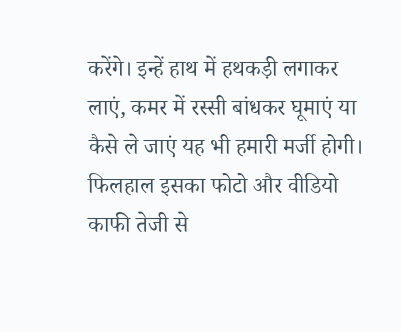करेंगे। इन्हें हाथ में हथकड़ी लगाकर लाएं, कमर में रस्सी बांधकर घूमाएं या कैसे ले जाएं यह भी हमारी मर्जी होगी। फिलहाल इसका फोटो और वीडियो काफी तेजी से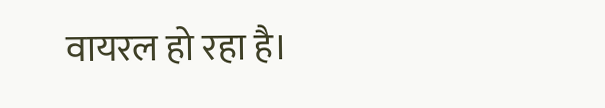वायरल हो रहा है।